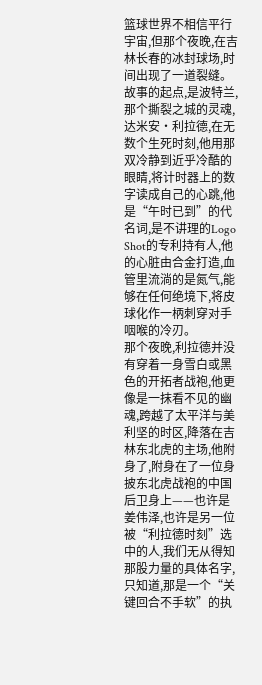篮球世界不相信平行宇宙,但那个夜晚,在吉林长春的冰封球场,时间出现了一道裂缝。
故事的起点,是波特兰,那个撕裂之城的灵魂,达米安·利拉德,在无数个生死时刻,他用那双冷静到近乎冷酷的眼睛,将计时器上的数字读成自己的心跳,他是“午时已到”的代名词,是不讲理的Logo Shot的专利持有人,他的心脏由合金打造,血管里流淌的是氮气,能够在任何绝境下,将皮球化作一柄刺穿对手咽喉的冷刃。
那个夜晚,利拉德并没有穿着一身雪白或黑色的开拓者战袍,他更像是一抹看不见的幽魂,跨越了太平洋与美利坚的时区,降落在吉林东北虎的主场,他附身了,附身在了一位身披东北虎战袍的中国后卫身上——也许是姜伟泽,也许是另一位被“利拉德时刻”选中的人,我们无从得知那股力量的具体名字,只知道,那是一个“关键回合不手软”的执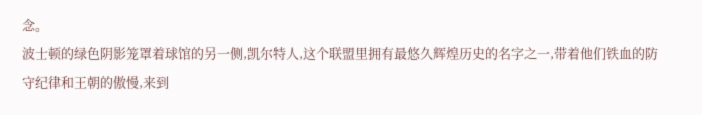念。
波士顿的绿色阴影笼罩着球馆的另一侧,凯尔特人,这个联盟里拥有最悠久辉煌历史的名字之一,带着他们铁血的防守纪律和王朝的傲慢,来到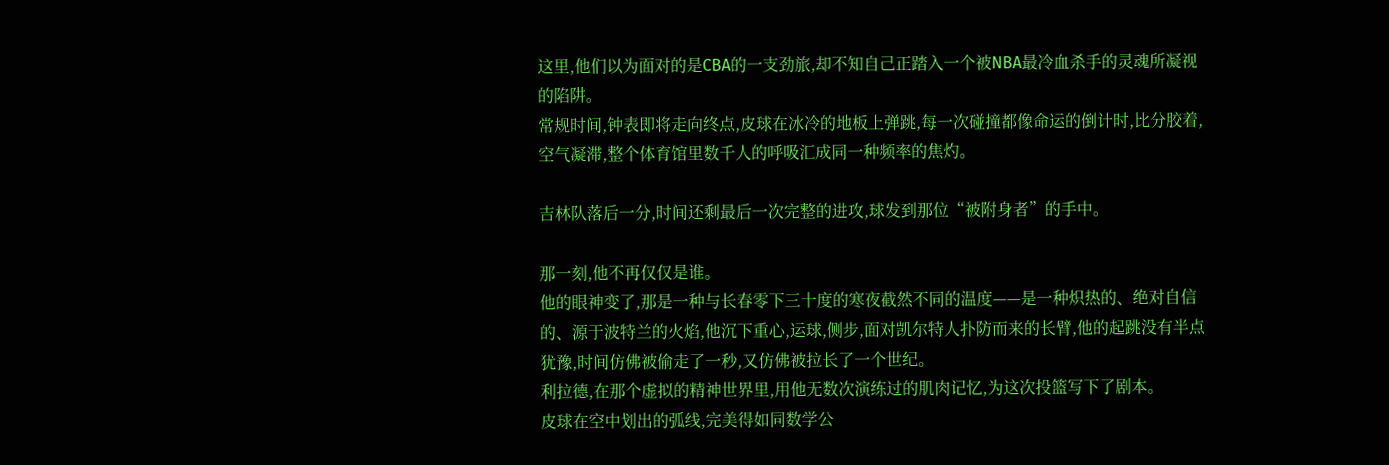这里,他们以为面对的是CBA的一支劲旅,却不知自己正踏入一个被NBA最冷血杀手的灵魂所凝视的陷阱。
常规时间,钟表即将走向终点,皮球在冰冷的地板上弹跳,每一次碰撞都像命运的倒计时,比分胶着,空气凝滞,整个体育馆里数千人的呼吸汇成同一种频率的焦灼。

吉林队落后一分,时间还剩最后一次完整的进攻,球发到那位“被附身者”的手中。

那一刻,他不再仅仅是谁。
他的眼神变了,那是一种与长春零下三十度的寒夜截然不同的温度——是一种炽热的、绝对自信的、源于波特兰的火焰,他沉下重心,运球,侧步,面对凯尔特人扑防而来的长臂,他的起跳没有半点犹豫,时间仿佛被偷走了一秒,又仿佛被拉长了一个世纪。
利拉德,在那个虚拟的精神世界里,用他无数次演练过的肌肉记忆,为这次投篮写下了剧本。
皮球在空中划出的弧线,完美得如同数学公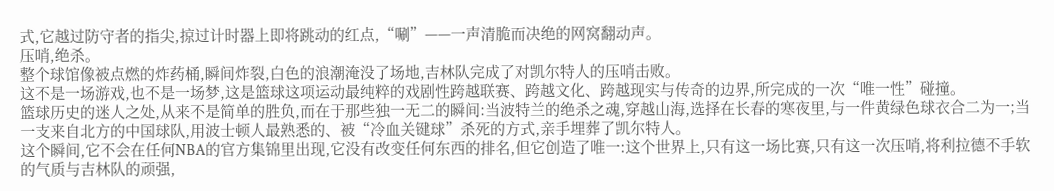式,它越过防守者的指尖,掠过计时器上即将跳动的红点,“唰”——一声清脆而决绝的网窝翻动声。
压哨,绝杀。
整个球馆像被点燃的炸药桶,瞬间炸裂,白色的浪潮淹没了场地,吉林队完成了对凯尔特人的压哨击败。
这不是一场游戏,也不是一场梦,这是篮球这项运动最纯粹的戏剧性跨越联赛、跨越文化、跨越现实与传奇的边界,所完成的一次“唯一性”碰撞。
篮球历史的迷人之处,从来不是简单的胜负,而在于那些独一无二的瞬间:当波特兰的绝杀之魂,穿越山海,选择在长春的寒夜里,与一件黄绿色球衣合二为一;当一支来自北方的中国球队,用波士顿人最熟悉的、被“冷血关键球”杀死的方式,亲手埋葬了凯尔特人。
这个瞬间,它不会在任何NBA的官方集锦里出现,它没有改变任何东西的排名,但它创造了唯一:这个世界上,只有这一场比赛,只有这一次压哨,将利拉德不手软的气质与吉林队的顽强,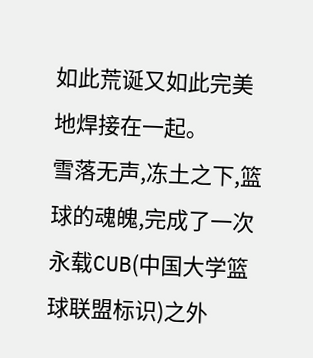如此荒诞又如此完美地焊接在一起。
雪落无声,冻土之下,篮球的魂魄,完成了一次永载CUB(中国大学篮球联盟标识)之外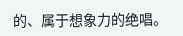的、属于想象力的绝唱。